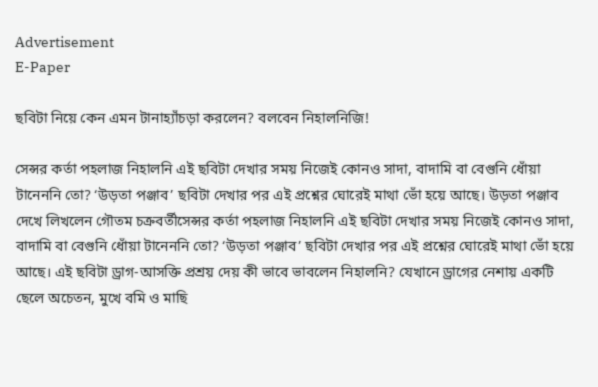Advertisement
E-Paper

ছবিটা নিয়ে কেন এমন টানাহ্যাঁচড়া করলেন? বলবেন নিহালনিজি!

সেন্সর কর্তা পহলাজ নিহালনি এই ছবিটা দেখার সময় নিজেই কোনও সাদা, বাদামি বা বেগুনি ধোঁয়া টানেননি তো? ‘উড়তা পঞ্জাব’ ছবিটা দেখার পর এই প্রশ্নের ঘোরেই মাথা ভোঁ হয়ে আছে। উড়তা পঞ্জাব দেখে লিখলেন গৌতম চক্রবর্তীসেন্সর কর্তা পহলাজ নিহালনি এই ছবিটা দেখার সময় নিজেই কোনও সাদা, বাদামি বা বেগুনি ধোঁয়া টানেননি তো? ‘উড়তা পঞ্জাব’ ছবিটা দেখার পর এই প্রশ্নের ঘোরেই মাথা ভোঁ হয়ে আছে। এই ছবিটা ড্রাগ-আসক্তি প্রশ্রয় দেয় কী ভাবে ভাবলেন নিহালনি? যেখানে ড্রাগের নেশায় একটি ছেলে অচেতন, মুখে বমি ও মাছি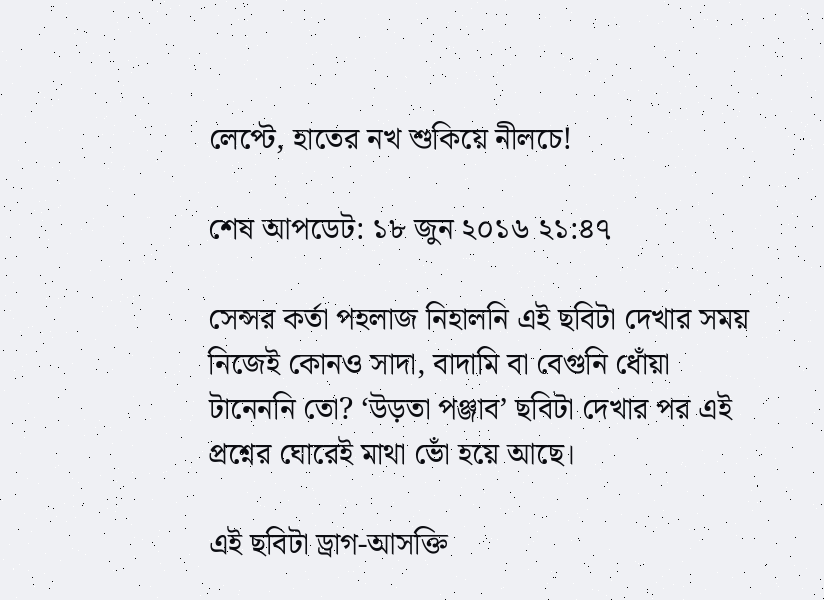লেপ্টে, হাতের নখ শুকিয়ে নীলচে!

শেষ আপডেট: ১৮ জুন ২০১৬ ২১:৪৭

সেন্সর কর্তা পহলাজ নিহালনি এই ছবিটা দেখার সময় নিজেই কোনও সাদা, বাদামি বা বেগুনি ধোঁয়া টানেননি তো? ‘উড়তা পঞ্জাব’ ছবিটা দেখার পর এই প্রশ্নের ঘোরেই মাথা ভোঁ হয়ে আছে।

এই ছবিটা ড্রাগ-আসক্তি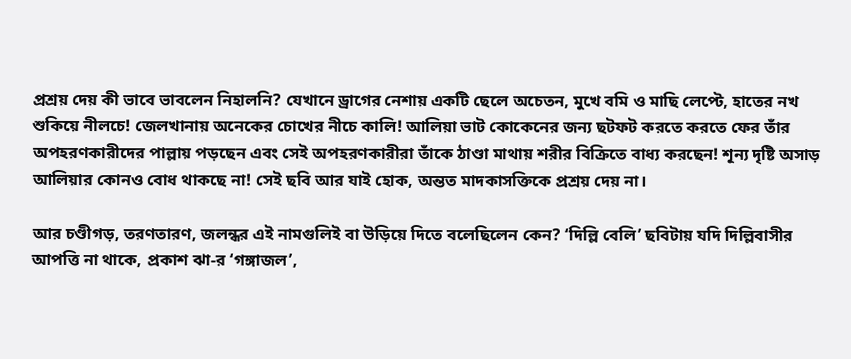প্রশ্রয় দেয় কী ভাবে ভাবলেন নিহালনি? যেখানে ড্রাগের নেশায় একটি ছেলে অচেতন, মুখে বমি ও মাছি লেপ্টে, হাতের নখ শুকিয়ে নীলচে! জেলখানায় অনেকের চোখের নীচে কালি! আলিয়া ভাট কোকেনের জন্য ছটফট করতে করতে ফের তাঁর অপহরণকারীদের পাল্লায় পড়ছেন এবং সেই অপহরণকারীরা তাঁকে ঠাণ্ডা মাথায় শরীর বিক্রিতে বাধ্য করছেন! শূন্য দৃষ্টি অসাড় আলিয়ার কোনও বোধ থাকছে না! সেই ছবি আর যাই হোক, অন্তত মাদকাসক্তিকে প্রশ্রয় দেয় না।

আর চণ্ডীগড়, তরণতারণ, জলন্ধর এই নামগুলিই বা উড়িয়ে দিতে বলেছিলেন কেন? ‘দিল্লি বেলি’ ছবিটায় যদি দিল্লিবাসীর আপত্তি না থাকে, প্রকাশ ঝা-র ‘গঙ্গাজল’,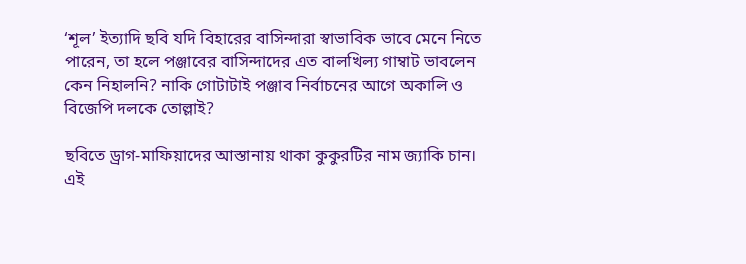‘শূল’ ইত্যাদি ছবি যদি বিহারের বাসিন্দারা স্বাভাবিক ভাবে মেনে নিতে পারেন, তা হলে পঞ্জাবের বাসিন্দাদের এত বালখিল্য গাম্বাট ভাবলেন কেন নিহালনি? নাকি গোটাটাই পঞ্জাব নির্বাচনের আগে অকালি ও বিজেপি দলকে তোল্লাই?

ছবিতে ড্রাগ-মাফিয়াদের আস্তানায় থাকা কুকুরটির নাম জ্যাকি চান। এই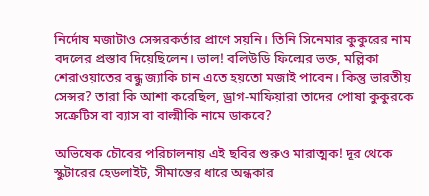নির্দোষ মজাটাও সেন্সরকর্তার প্রাণে সয়নি। তিনি সিনেমার কুকুরের নাম বদলের প্রস্তাব দিয়েছিলেন। ভাল! বলিউডি ফিল্মের ভক্ত, মল্লিকা শেরাওয়াতের বন্ধু জ্যাকি চান এতে হয়তো মজাই পাবেন। কিন্তু ভারতীয় সেন্সর? তারা কি আশা করেছিল, ড্রাগ-মাফিয়ারা তাদের পোষা কুকুরকে সক্রেটিস বা ব্যাস বা বাল্মীকি নামে ডাকবে?

অভিষেক চৌবের পরিচালনায় এই ছবির শুরুও মারাত্মক! দূর থেকে স্কুটারের হেডলাইট, সীমান্তের ধারে অন্ধকার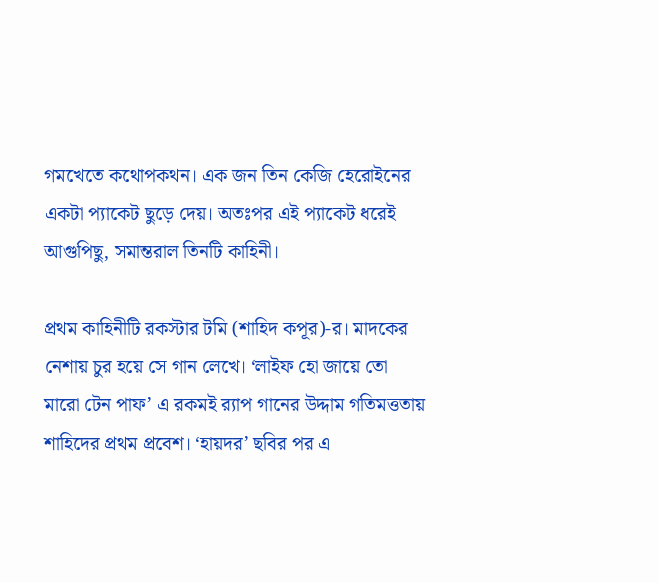গমখেতে কথোপকথন। এক জন তিন কেজি হেরোইনের একটা প্যাকেট ছুড়ে দেয়। অতঃপর এই প্যাকেট ধরেই আগুপিছু, সমান্তরাল তিনটি কাহিনী।

প্রথম কাহিনীটি রকস্টার টমি (শাহিদ কপূর)-র। মাদকের নেশায় চুর হয়ে সে গান লেখে। ‘লাইফ হো জায়ে তো মারো টেন পাফ’ এ রকমই র‌্যাপ গানের উদ্দাম গতিমত্ততায় শাহিদের প্রথম প্রবেশ। ‘হায়দর’ ছবির পর এ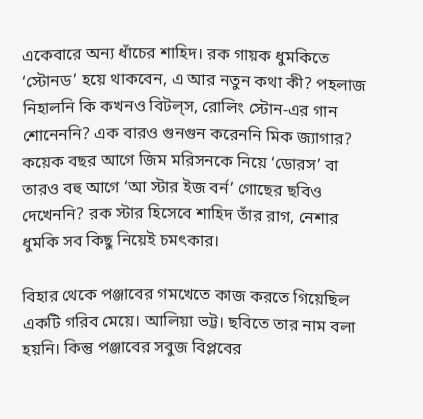একেবারে অন্য ধাঁচের শাহিদ। রক গায়ক ধুমকিতে ‘স্টোনড’ হয়ে থাকবেন, এ আর নতুন কথা কী? পহলাজ নিহালনি কি কখনও বিটল্‌স, রোলিং স্টোন-এর গান শোনেননি? এক বারও গুনগুন করেননি মিক জ্যাগার? কয়েক বছর আগে জিম মরিসনকে নিয়ে ‘ডোরস’ বা তারও বহু আগে ‘আ স্টার ইজ বর্ন’ গোছের ছবিও দেখেননি? রক স্টার হিসেবে শাহিদ তাঁর রাগ, নেশার ধুমকি সব কিছু নিয়েই চমৎকার।

বিহার থেকে পঞ্জাবের গমখেতে কাজ করতে গিয়েছিল একটি গরিব মেয়ে। আলিয়া ভট্ট। ছবিতে তার নাম বলা হয়নি। কিন্তু পঞ্জাবের সবুজ বিপ্লবের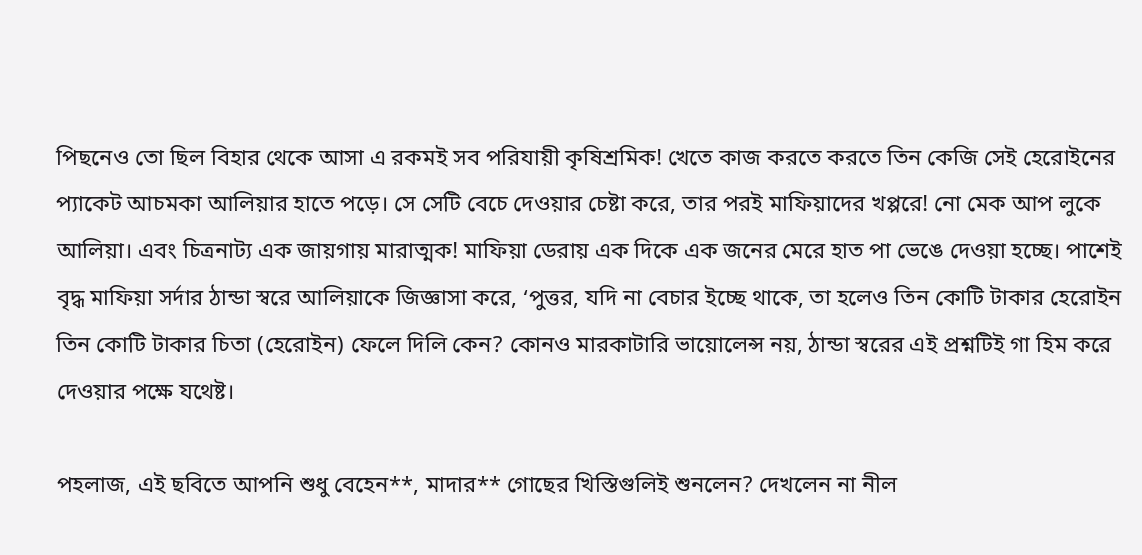পিছনেও তো ছিল বিহার থেকে আসা এ রকমই সব পরিযায়ী কৃষিশ্রমিক! খেতে কাজ করতে করতে তিন কেজি সেই হেরোইনের প্যাকেট আচমকা আলিয়ার হাতে পড়ে। সে সেটি বেচে দেওয়ার চেষ্টা করে, তার পরই মাফিয়াদের খপ্পরে! নো মেক আপ লুকে আলিয়া। এবং চিত্রনাট্য এক জায়গায় মারাত্মক! মাফিয়া ডেরায় এক দিকে এক জনের মেরে হাত পা ভেঙে দেওয়া হচ্ছে। পাশেই বৃদ্ধ মাফিয়া সর্দার ঠান্ডা স্বরে আলিয়াকে জিজ্ঞাসা করে, ‘পুত্তর, যদি না বেচার ইচ্ছে থাকে, তা হলেও তিন কোটি টাকার হেরোইন তিন কোটি টাকার চিতা (হেরোইন) ফেলে দিলি কেন? কোনও মারকাটারি ভায়োলেন্স নয়, ঠান্ডা স্বরের এই প্রশ্নটিই গা হিম করে দেওয়ার পক্ষে যথেষ্ট।

পহলাজ, এই ছবিতে আপনি শুধু বেহেন**, মাদার** গোছের খিস্তিগুলিই শুনলেন? দেখলেন না নীল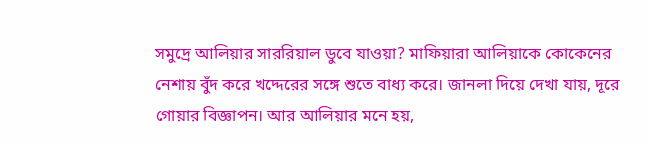সমুদ্রে আলিয়ার সাররিয়াল ডুবে যাওয়া? মাফিয়ারা আলিয়াকে কোকেনের নেশায় বুঁদ করে খদ্দেরের সঙ্গে শুতে বাধ্য করে। জানলা দিয়ে দেখা যায়, দূরে গোয়ার বিজ্ঞাপন। আর আলিয়ার মনে হয়,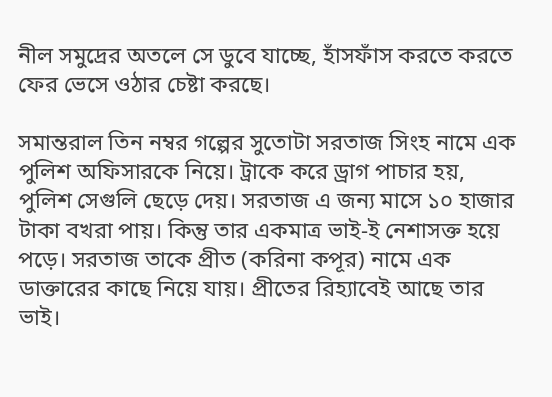নীল সমুদ্রের অতলে সে ডুবে যাচ্ছে, হাঁসফাঁস করতে করতে ফের ভেসে ওঠার চেষ্টা করছে।

সমান্তরাল তিন নম্বর গল্পের সুতোটা সরতাজ সিংহ নামে এক পুলিশ অফিসারকে নিয়ে। ট্রাকে করে ড্রাগ পাচার হয়, পুলিশ সেগুলি ছেড়ে দেয়। সরতাজ এ জন্য মাসে ১০ হাজার টাকা বখরা পায়। কিন্তু তার একমাত্র ভাই-ই নেশাসক্ত হয়ে পড়ে। সরতাজ তাকে প্রীত (করিনা কপূর) নামে এক ডাক্তারের কাছে নিয়ে যায়। প্রীতের রিহ্যাবেই আছে তার ভাই।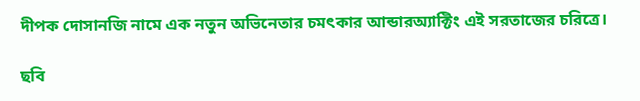দীপক দোসানজি নামে এক নতুন অভিনেতার চমৎকার আন্ডারঅ্যাক্টিং এই সরতাজের চরিত্রে।

ছবি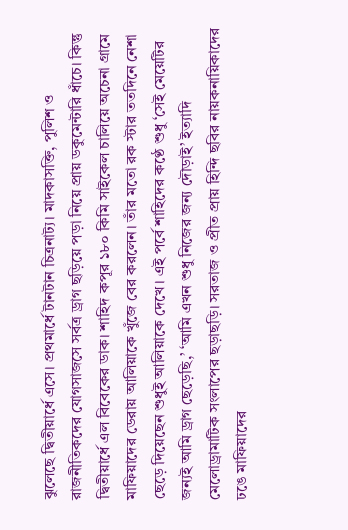ঝুলেছে দ্বিতীয়ার্ধে এসে। প্রথমার্ধে টানটান চিত্রনাট্য। মাদকাসক্তি, পুলিশ ও রাজনীতিকদের যোগসাজসে সর্বত্র ড্রাগ ছড়িয়ে পড়া নিয়ে প্রায় ডকুমেন্টারি ধাঁচে। কিন্তু দ্বিতীয়ার্ধে এল বিবেকের ডাক। শাহিদ কপূর ১৮০ কিমি সাইকেল চালিয়ে অচেনা গ্রামে মাফিয়াদের ডেরায় আলিয়াকে খুঁজে বের করলেন। তাঁর মতো রক স্টার ততদিনে নেশা ছেড়ে দিয়েছেন শুধুই আলিয়াকে দেখে। এই পর্বে শাহিদের কণ্ঠে শুধু ‘সেই মেয়েটির জন্যই আমি ড্রাগ ছেড়েছি,’ ‘আমি এখন শুধু নিজের জন্য দৌড়াই’ ইত্যাদি মেলোড্রামাটিক সংলাপের ছড়াছড়ি। সরতাজ ও প্রীত প্রায় হিন্দি ছবির নায়কনায়িকাদের ঢঙে মাফিয়াদের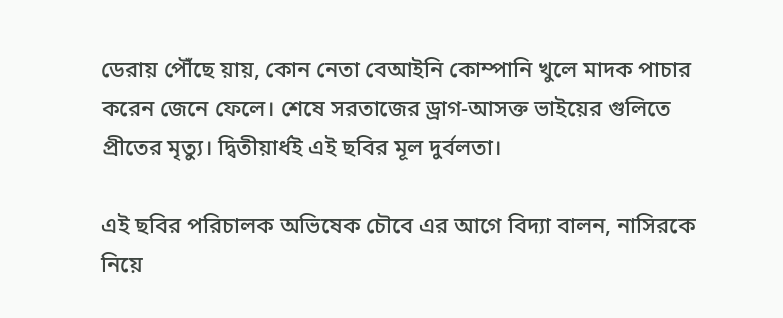ডেরায় পৌঁছে য়ায়, কোন নেতা বেআইনি কোম্পানি খুলে মাদক পাচার করেন জেনে ফেলে। শেষে সরতাজের ড্রাগ-আসক্ত ভাইয়ের গুলিতে প্রীতের মৃত্যু। দ্বিতীয়ার্ধই এই ছবির মূল দুর্বলতা।

এই ছবির পরিচালক অভিষেক চৌবে এর আগে বিদ্যা বালন, নাসিরকে নিয়ে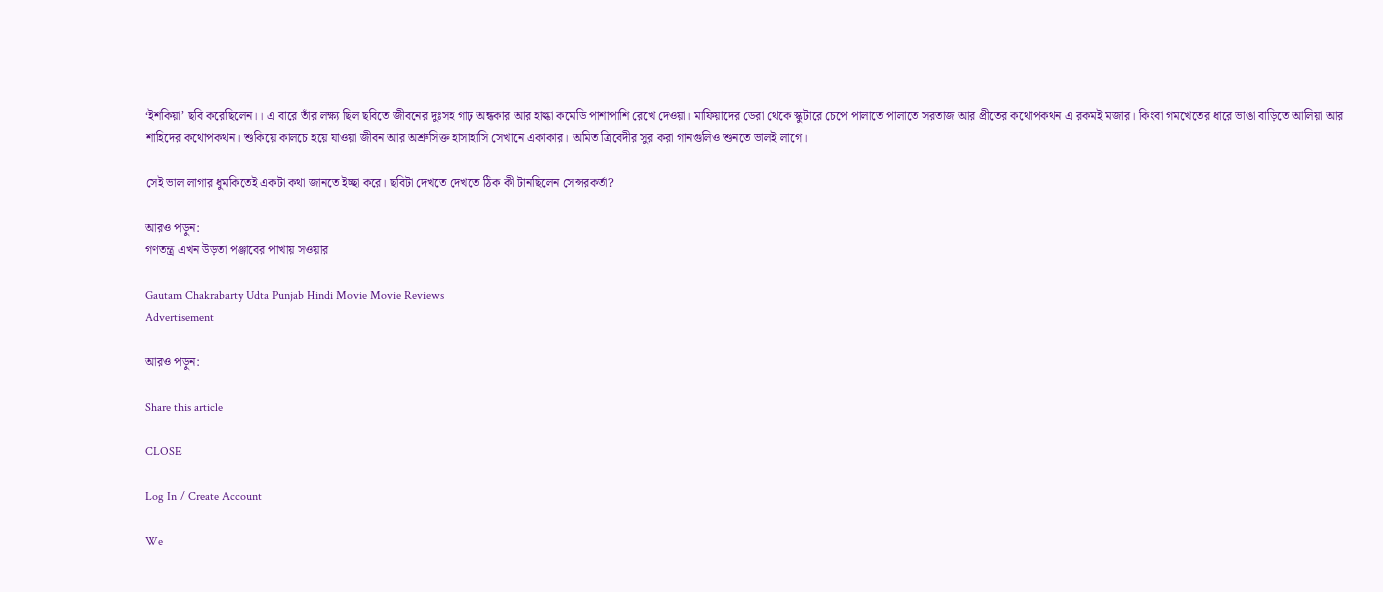‘ইশকিয়া’ ছবি করেছিলেন।। এ বারে তাঁর লক্ষ্য ছিল ছবিতে জীবনের দুঃসহ গাঢ় অন্ধকার আর হাল্কা কমেডি পাশাপাশি রেখে দেওয়া। মাফিয়াদের ডেরা থেকে স্কুটারে চেপে পালাতে পালাতে সরতাজ আর প্রীতের কথোপকথন এ রকমই মজার। কিংবা গমখেতের ধারে ভাঙা বাড়িতে আলিয়া আর শাহিদের কথোপকথন। শুকিয়ে কালচে হয়ে যাওয়া জীবন আর অশ্রুসিক্ত হাসাহাসি সেখানে একাকার। অমিত ত্রিবেদীর সুর করা গানগুলিও শুনতে ভালই লাগে।

সেই ভাল লাগার ধুমকিতেই একটা কথা জানতে ইচ্ছা করে। ছবিটা দেখতে দেখতে ঠিক কী টানছিলেন সেন্সরকর্তা?

আরও পড়ুন:
গণতন্ত্র এখন উড়তা পঞ্জাবের পাখায় সওয়ার

Gautam Chakrabarty Udta Punjab Hindi Movie Movie Reviews
Advertisement

আরও পড়ুন:

Share this article

CLOSE

Log In / Create Account

We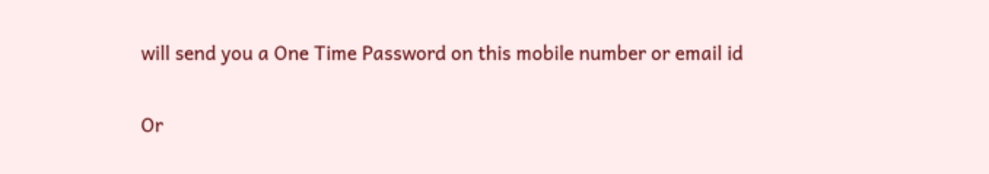will send you a One Time Password on this mobile number or email id

Or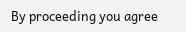By proceeding you agree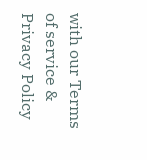with our Terms of service & Privacy Policy